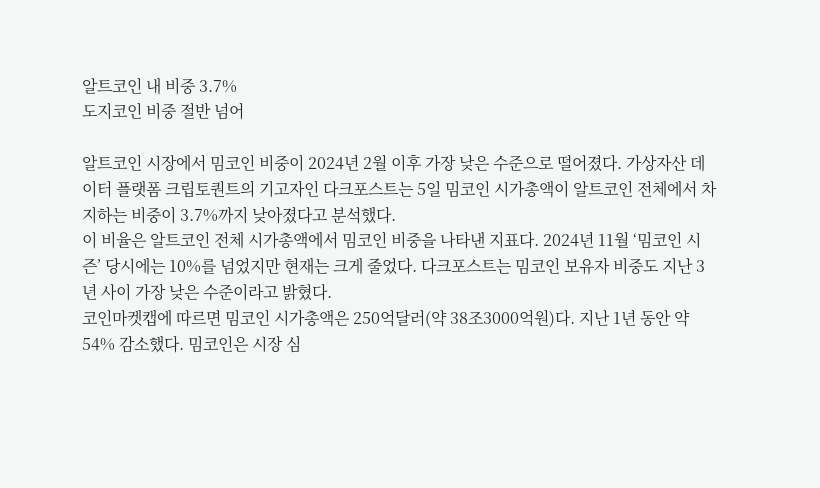알트코인 내 비중 3.7%
도지코인 비중 절반 넘어

알트코인 시장에서 밈코인 비중이 2024년 2월 이후 가장 낮은 수준으로 떨어졌다. 가상자산 데이터 플랫폼 크립토퀀트의 기고자인 다크포스트는 5일 밈코인 시가총액이 알트코인 전체에서 차지하는 비중이 3.7%까지 낮아졌다고 분석했다.
이 비율은 알트코인 전체 시가총액에서 밈코인 비중을 나타낸 지표다. 2024년 11월 ‘밈코인 시즌’ 당시에는 10%를 넘었지만 현재는 크게 줄었다. 다크포스트는 밈코인 보유자 비중도 지난 3년 사이 가장 낮은 수준이라고 밝혔다.
코인마켓캡에 따르면 밈코인 시가총액은 250억달러(약 38조3000억원)다. 지난 1년 동안 약 54% 감소했다. 밈코인은 시장 심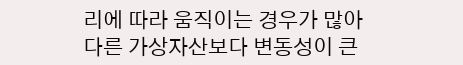리에 따라 움직이는 경우가 많아 다른 가상자산보다 변동성이 큰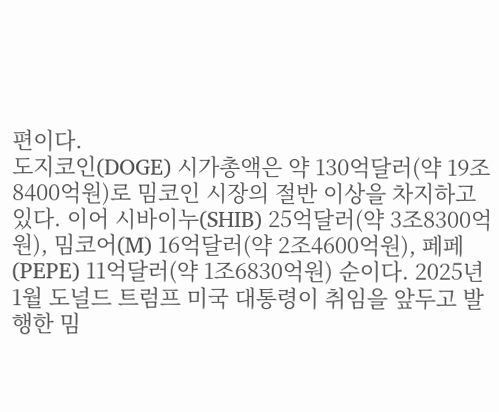편이다.
도지코인(DOGE) 시가총액은 약 130억달러(약 19조8400억원)로 밈코인 시장의 절반 이상을 차지하고 있다. 이어 시바이누(SHIB) 25억달러(약 3조8300억원), 밈코어(M) 16억달러(약 2조4600억원), 페페(PEPE) 11억달러(약 1조6830억원) 순이다. 2025년 1월 도널드 트럼프 미국 대통령이 취임을 앞두고 발행한 밈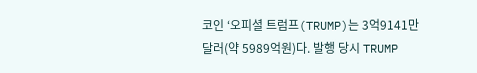코인 ‘오피셜 트럼프(TRUMP)는 3억9141만달러(약 5989억원)다. 발행 당시 TRUMP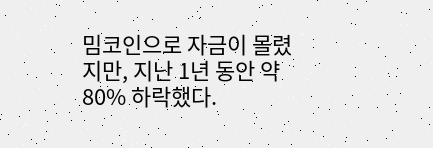밈코인으로 자금이 몰렸지만, 지난 1년 동안 약 80% 하락했다.